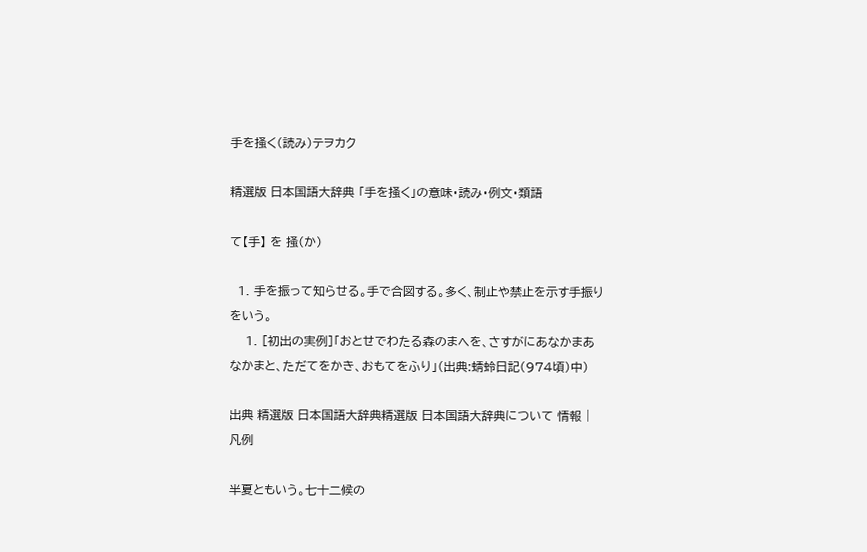手を掻く(読み)テヲカク

精選版 日本国語大辞典 「手を掻く」の意味・読み・例文・類語

て【手】 を 掻(か)

  1. 手を振って知らせる。手で合図する。多く、制止や禁止を示す手振りをいう。
    1. [初出の実例]「おとせでわたる森のまへを、さすがにあなかまあなかまと、ただてをかき、おもてをふり」(出典:蜻蛉日記(974頃)中)

出典 精選版 日本国語大辞典精選版 日本国語大辞典について 情報 | 凡例

半夏ともいう。七十二候の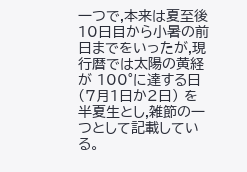一つで,本来は夏至後 10日目から小暑の前日までをいったが,現行暦では太陽の黄経が 100°に達する日 (7月1日か2日) を半夏生とし,雑節の一つとして記載している。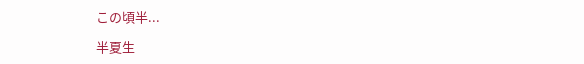この頃半...

半夏生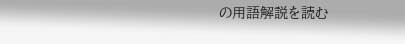の用語解説を読む